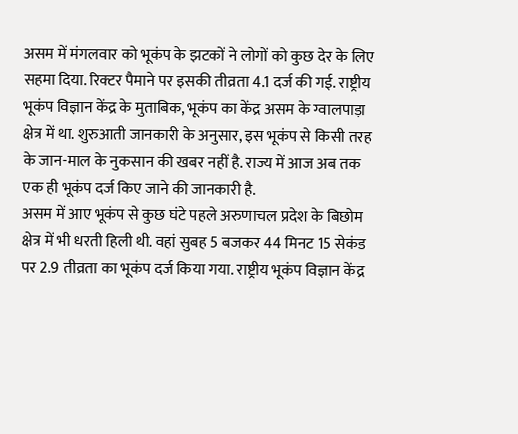असम में मंगलवार को भूकंप के झटकों ने लोगों को कुछ देर के लिए सहमा दिया. रिक्टर पैमाने पर इसकी तीव्रता 4.1 दर्ज की गई. राष्ट्रीय भूकंप विज्ञान केंद्र के मुताबिक, भूकंप का केंद्र असम के ग्वालपाड़ा क्षेत्र में था. शुरुआती जानकारी के अनुसार, इस भूकंप से किसी तरह के जान-माल के नुकसान की खबर नहीं है. राज्य में आज अब तक एक ही भूकंप दर्ज किए जाने की जानकारी है.
असम में आए भूकंप से कुछ घंटे पहले अरुणाचल प्रदेश के बिछोम क्षेत्र में भी धरती हिली थी. वहां सुबह 5 बजकर 44 मिनट 15 सेकंड पर 2.9 तीव्रता का भूकंप दर्ज किया गया. राष्ट्रीय भूकंप विज्ञान केंद्र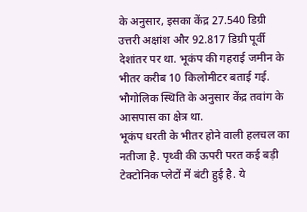के अनुसार, इसका केंद्र 27.540 डिग्री उत्तरी अक्षांश और 92.817 डिग्री पूर्वी देशांतर पर था. भूकंप की गहराई जमीन के भीतर करीब 10 किलोमीटर बताई गई. भौगोलिक स्थिति के अनुसार केंद्र तवांग के आसपास का क्षेत्र था.
भूकंप धरती के भीतर होने वाली हलचल का नतीजा है. पृथ्वी की ऊपरी परत कई बड़ी टेक्टोनिक प्लेटों में बंटी हुई है. ये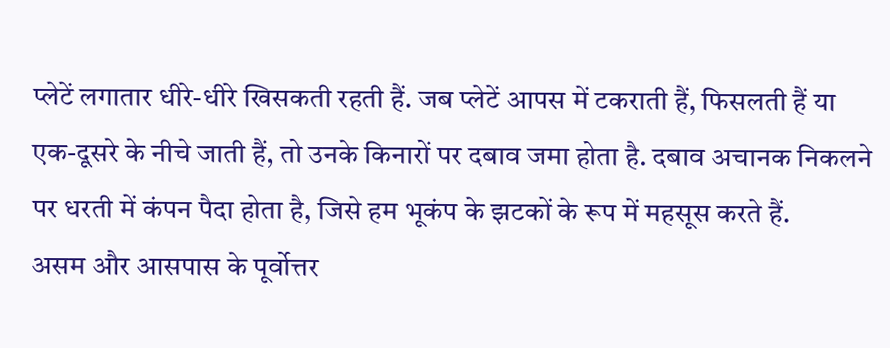प्लेटें लगातार धीरे-धीरे खिसकती रहती हैं. जब प्लेटें आपस में टकराती हैं, फिसलती हैं या एक-दूसरे के नीचे जाती हैं, तो उनके किनारों पर दबाव जमा होता है. दबाव अचानक निकलने पर धरती में कंपन पैदा होता है, जिसे हम भूकंप के झटकों के रूप में महसूस करते हैं.
असम और आसपास के पूर्वोत्तर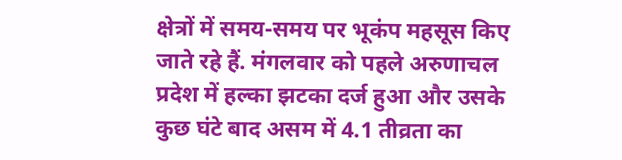क्षेत्रों में समय-समय पर भूकंप महसूस किए जाते रहे हैं. मंगलवार को पहले अरुणाचल प्रदेश में हल्का झटका दर्ज हुआ और उसके कुछ घंटे बाद असम में 4.1 तीव्रता का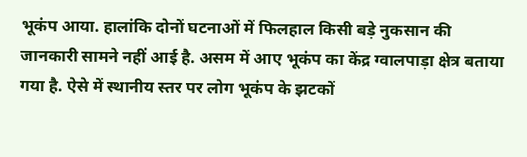भूकंप आया. हालांकि दोनों घटनाओं में फिलहाल किसी बड़े नुकसान की जानकारी सामने नहीं आई है. असम में आए भूकंप का केंद्र ग्वालपाड़ा क्षेत्र बताया गया है. ऐसे में स्थानीय स्तर पर लोग भूकंप के झटकों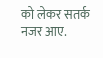को लेकर सतर्क नजर आए.